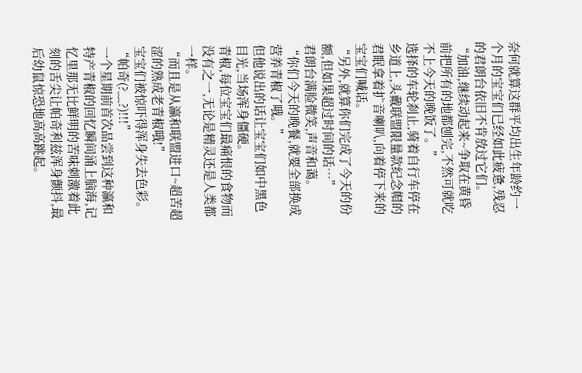奈何就算这群平均出生年龄约一个月的宝宝们已经如此疲惫,残忍的君朗台依旧不肯放过它们。
“加油,继续动起来~争取在黄昏前把所有的地都刨完,不然可就吃不上今天的晚饭了。”
选择的车轮刹止,骑着自行车停在乡道上,头戴联盟限量款纪念帽的君眠拿着扩音喇叭,向着停下来的宝宝们喊话。
“另外,就算你们完成了今天的份额,但如果超过时间的话…”
君朗台满脸微笑,声音和蔼。
“你们今天的晚餐,就要全部换成营养青椒了哦。”
但他说出的话让宝宝们如中黑色目光,当场浑身僵硬。
青椒,每位宝宝们最痛恨的食物而没有之一,无论是精灵还是人类都一样。
“而且是从瀛和联盟进口~超苦超涩的熟成老青椒哦!”
宝宝们被惊吓得浑身失去色彩。
“帕奇(?﹏?)!!!”
一个星期前首次品尝到这种瀛和特产青椒的回忆瞬间涌上脑海,记忆里那无比鲜明的苦味刺激着此刻的舌尖让帕奇利兹浑身颤抖,最后幼鼠惊恐地高高跳起。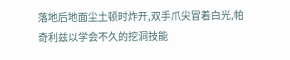落地后地面尘土顿时炸开,双手爪尖冒着白光,帕奇利兹以学会不久的挖洞技能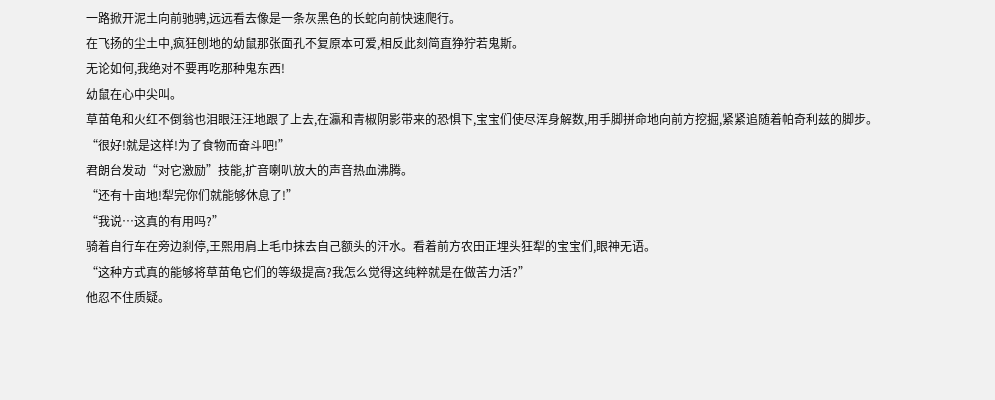一路掀开泥土向前驰骋,远远看去像是一条灰黑色的长蛇向前快速爬行。
在飞扬的尘土中,疯狂刨地的幼鼠那张面孔不复原本可爱,相反此刻简直狰狞若鬼斯。
无论如何,我绝对不要再吃那种鬼东西!
幼鼠在心中尖叫。
草苗龟和火红不倒翁也泪眼汪汪地跟了上去,在瀛和青椒阴影带来的恐惧下,宝宝们使尽浑身解数,用手脚拼命地向前方挖掘,紧紧追随着帕奇利兹的脚步。
“很好!就是这样!为了食物而奋斗吧!”
君朗台发动“对它激励”技能,扩音喇叭放大的声音热血沸腾。
“还有十亩地!犁完你们就能够休息了!”
“我说…这真的有用吗?”
骑着自行车在旁边刹停,王熙用肩上毛巾抹去自己额头的汗水。看着前方农田正埋头狂犁的宝宝们,眼神无语。
“这种方式真的能够将草苗龟它们的等级提高?我怎么觉得这纯粹就是在做苦力活?”
他忍不住质疑。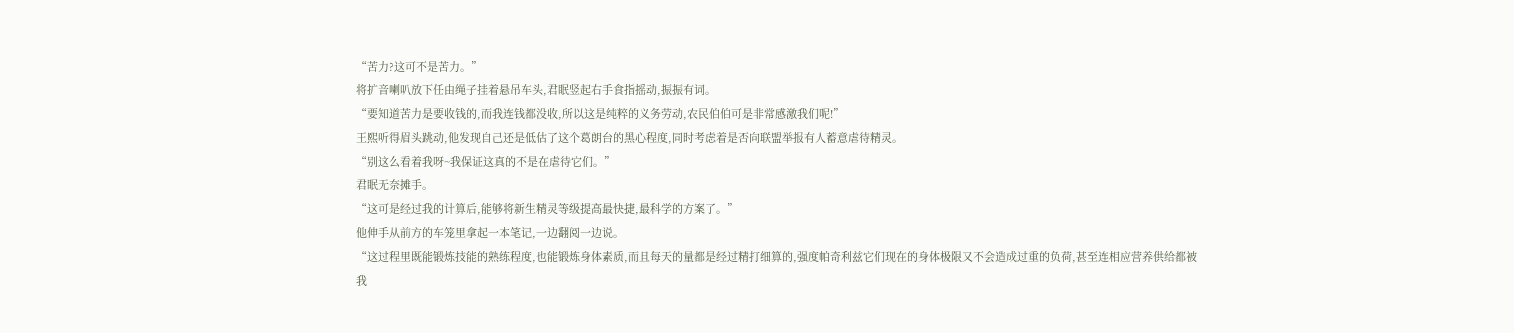“苦力?这可不是苦力。”
将扩音喇叭放下任由绳子挂着悬吊车头,君眠竖起右手食指摇动,振振有词。
“要知道苦力是要收钱的,而我连钱都没收,所以这是纯粹的义务劳动,农民伯伯可是非常感激我们呢!”
王熙听得眉头跳动,他发现自己还是低估了这个葛朗台的黑心程度,同时考虑着是否向联盟举报有人蓄意虐待精灵。
“别这么看着我呀~我保证这真的不是在虐待它们。”
君眠无奈摊手。
“这可是经过我的计算后,能够将新生精灵等级提高最快捷,最科学的方案了。”
他伸手从前方的车笼里拿起一本笔记,一边翻阅一边说。
“这过程里既能锻炼技能的熟练程度,也能锻炼身体素质,而且每天的量都是经过精打细算的,强度帕奇利兹它们现在的身体极限又不会造成过重的负荷,甚至连相应营养供给都被我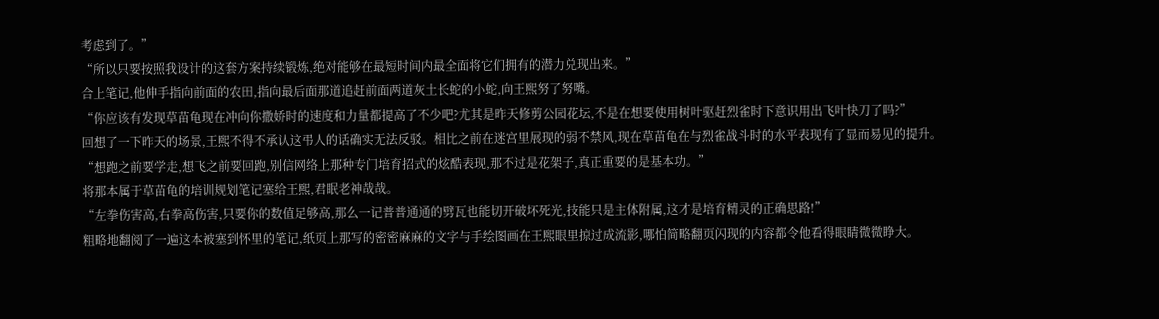考虑到了。”
“所以只要按照我设计的这套方案持续锻炼,绝对能够在最短时间内最全面将它们拥有的潜力兑现出来。”
合上笔记,他伸手指向前面的农田,指向最后面那道追赶前面两道灰土长蛇的小蛇,向王熙努了努嘴。
“你应该有发现草苗龟现在冲向你撒娇时的速度和力量都提高了不少吧?尤其是昨天修剪公园花坛,不是在想要使用树叶驱赶烈雀时下意识用出飞叶快刀了吗?”
回想了一下昨天的场景,王熙不得不承认这弔人的话确实无法反驳。相比之前在迷宫里展现的弱不禁风,现在草苗龟在与烈雀战斗时的水平表现有了显而易见的提升。
“想跑之前要学走,想飞之前要回跑,别信网络上那种专门培育招式的炫酷表现,那不过是花架子,真正重要的是基本功。”
将那本属于草苗龟的培训规划笔记塞给王熙,君眠老神哉哉。
“左拳伤害高,右拳高伤害,只要你的数值足够高,那么一记普普通通的劈瓦也能切开破坏死光,技能只是主体附属,这才是培育精灵的正确思路!”
粗略地翻阅了一遍这本被塞到怀里的笔记,纸页上那写的密密麻麻的文字与手绘图画在王熙眼里掠过成流影,哪怕简略翻页闪现的内容都令他看得眼睛微微睁大。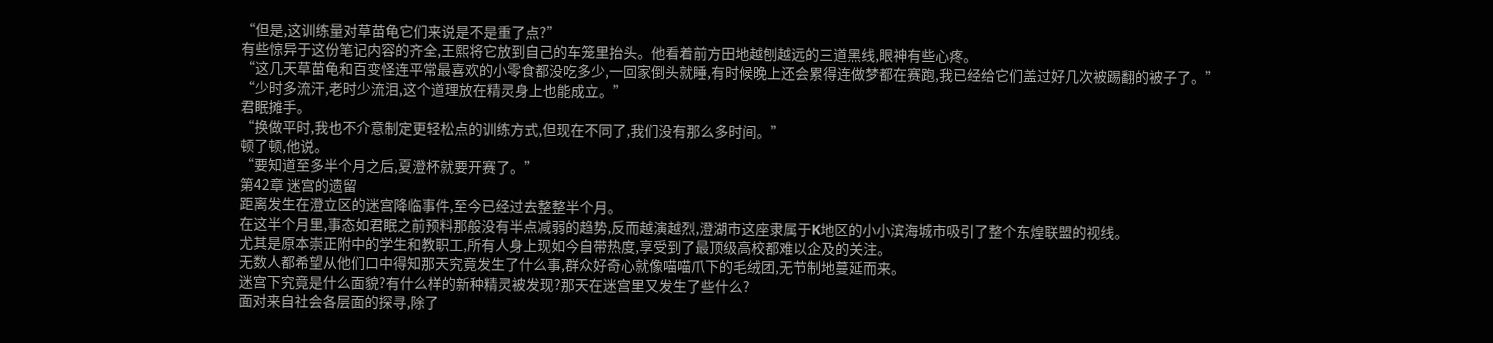“但是,这训练量对草苗龟它们来说是不是重了点?”
有些惊异于这份笔记内容的齐全,王熙将它放到自己的车笼里抬头。他看着前方田地越刨越远的三道黑线,眼神有些心疼。
“这几天草苗龟和百变怪连平常最喜欢的小零食都没吃多少,一回家倒头就睡,有时候晚上还会累得连做梦都在赛跑,我已经给它们盖过好几次被踢翻的被子了。”
“少时多流汗,老时少流泪,这个道理放在精灵身上也能成立。”
君眠摊手。
“换做平时,我也不介意制定更轻松点的训练方式,但现在不同了,我们没有那么多时间。”
顿了顿,他说。
“要知道至多半个月之后,夏澄杯就要开赛了。”
第42章 迷宫的遗留
距离发生在澄立区的迷宫降临事件,至今已经过去整整半个月。
在这半个月里,事态如君眠之前预料那般没有半点减弱的趋势,反而越演越烈,澄湖市这座隶属于K地区的小小滨海城市吸引了整个东煌联盟的视线。
尤其是原本崇正附中的学生和教职工,所有人身上现如今自带热度,享受到了最顶级高校都难以企及的关注。
无数人都希望从他们口中得知那天究竟发生了什么事,群众好奇心就像喵喵爪下的毛绒团,无节制地蔓延而来。
迷宫下究竟是什么面貌?有什么样的新种精灵被发现?那天在迷宫里又发生了些什么?
面对来自社会各层面的探寻,除了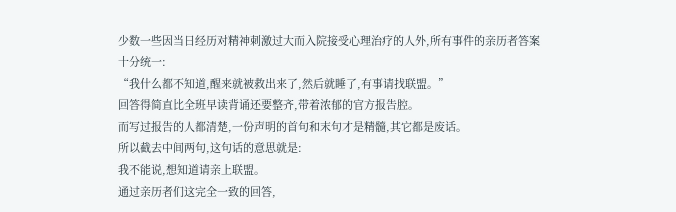少数一些因当日经历对精神刺激过大而入院接受心理治疗的人外,所有事件的亲历者答案十分统一:
“我什么都不知道,醒来就被救出来了,然后就睡了,有事请找联盟。”
回答得简直比全班早读背诵还要整齐,带着浓郁的官方报告腔。
而写过报告的人都清楚,一份声明的首句和末句才是精髓,其它都是废话。
所以截去中间两句,这句话的意思就是:
我不能说,想知道请亲上联盟。
通过亲历者们这完全一致的回答,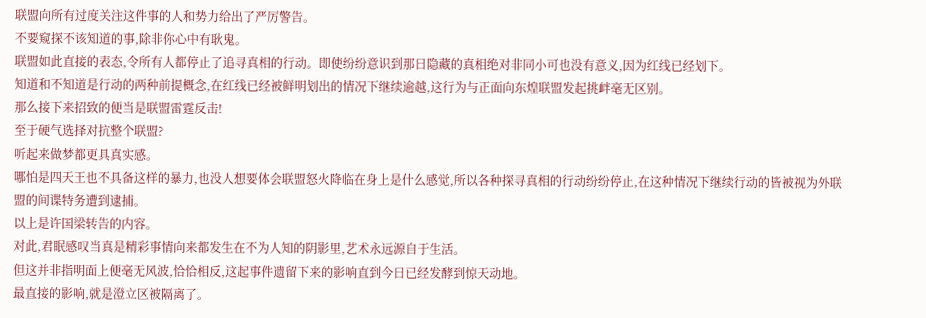联盟向所有过度关注这件事的人和势力给出了严厉警告。
不要窥探不该知道的事,除非你心中有耿鬼。
联盟如此直接的表态,令所有人都停止了追寻真相的行动。即使纷纷意识到那日隐藏的真相绝对非同小可也没有意义,因为红线已经划下。
知道和不知道是行动的两种前提概念,在红线已经被鲜明划出的情况下继续逾越,这行为与正面向东煌联盟发起挑衅毫无区别。
那么接下来招致的便当是联盟雷霆反击!
至于硬气选择对抗整个联盟?
听起来做梦都更具真实感。
哪怕是四天王也不具备这样的暴力,也没人想要体会联盟怒火降临在身上是什么感觉,所以各种探寻真相的行动纷纷停止,在这种情况下继续行动的皆被视为外联盟的间谍特务遭到逮捕。
以上是许国梁转告的内容。
对此,君眠感叹当真是精彩事情向来都发生在不为人知的阴影里,艺术永远源自于生活。
但这并非指明面上便毫无风波,恰恰相反,这起事件遗留下来的影响直到今日已经发酵到惊天动地。
最直接的影响,就是澄立区被隔离了。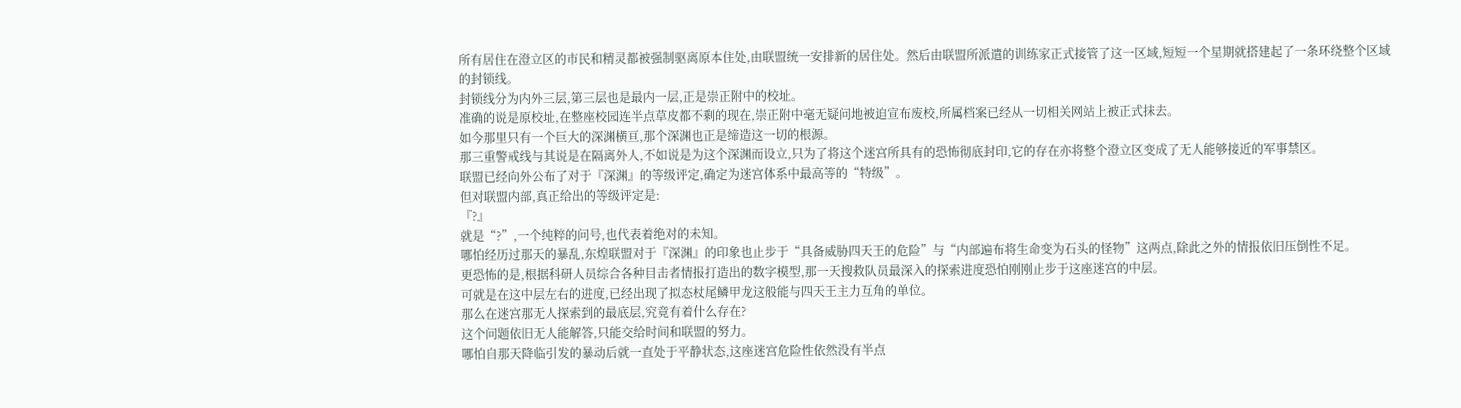所有居住在澄立区的市民和精灵都被强制驱离原本住处,由联盟统一安排新的居住处。然后由联盟所派遣的训练家正式接管了这一区域,短短一个星期就搭建起了一条环绕整个区域的封锁线。
封锁线分为内外三层,第三层也是最内一层,正是崇正附中的校址。
准确的说是原校址,在整座校园连半点草皮都不剩的现在,崇正附中毫无疑问地被迫宣布废校,所属档案已经从一切相关网站上被正式抹去。
如今那里只有一个巨大的深渊横亘,那个深渊也正是缔造这一切的根源。
那三重警戒线与其说是在隔离外人,不如说是为这个深渊而设立,只为了将这个迷宫所具有的恐怖彻底封印,它的存在亦将整个澄立区变成了无人能够接近的军事禁区。
联盟已经向外公布了对于『深渊』的等级评定,确定为迷宫体系中最高等的“特级”。
但对联盟内部,真正给出的等级评定是:
『?』
就是“?”,一个纯粹的问号,也代表着绝对的未知。
哪怕经历过那天的暴乱,东煌联盟对于『深渊』的印象也止步于“具备威胁四天王的危险”与“内部遍布将生命变为石头的怪物”这两点,除此之外的情报依旧压倒性不足。
更恐怖的是,根据科研人员综合各种目击者情报打造出的数字模型,那一天搜救队员最深入的探索进度恐怕刚刚止步于这座迷宫的中层。
可就是在这中层左右的进度,已经出现了拟态杖尾鳞甲龙这般能与四天王主力互角的单位。
那么在迷宫那无人探索到的最底层,究竟有着什么存在?
这个问题依旧无人能解答,只能交给时间和联盟的努力。
哪怕自那天降临引发的暴动后就一直处于平静状态,这座迷宫危险性依然没有半点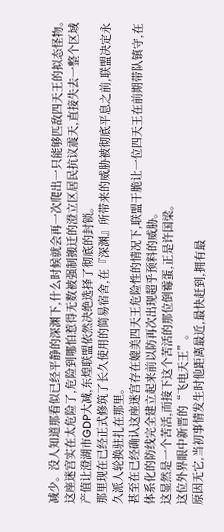减少。没人知道那看似已经平静的深渊下,什么时候就会再一次爬出一只能够匹敌四天王的拟态怪物。
这座迷宫实在太危险了,危险到哪怕惹得无数被强制搬迁的澄立区居民抗议震天,直接失去一整个区域产值让澄湖市GDP大减,东煌联盟依然决绝选择了彻底的封锁。
那里现在已经正式修筑了长久使用的简易宿舍,在『深渊』所带来的威胁被彻底平息之前,联盟决定永久派人轮换驻扎在那里。
甚至在已经确认这座迷宫存在媲美四天王危险性的情况下,联盟干脆让一位四天王在前期带队镇守,在体系化的防线完全建立起来前以防再次出现超乎预料的威胁。
这显然是一个苦活,而接下这个苦活的那位倒霉蛋,正是许国梁。
这位外界眼中新晋的“飞电天王”。
原因无它,当初事情发生时他距离最近,最快赶到,拥有最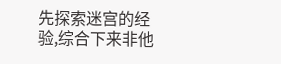先探索迷宫的经验,综合下来非他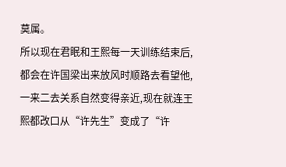莫属。
所以现在君眠和王熙每一天训练结束后,都会在许国梁出来放风时顺路去看望他,一来二去关系自然变得亲近,现在就连王熙都改口从“许先生”变成了“许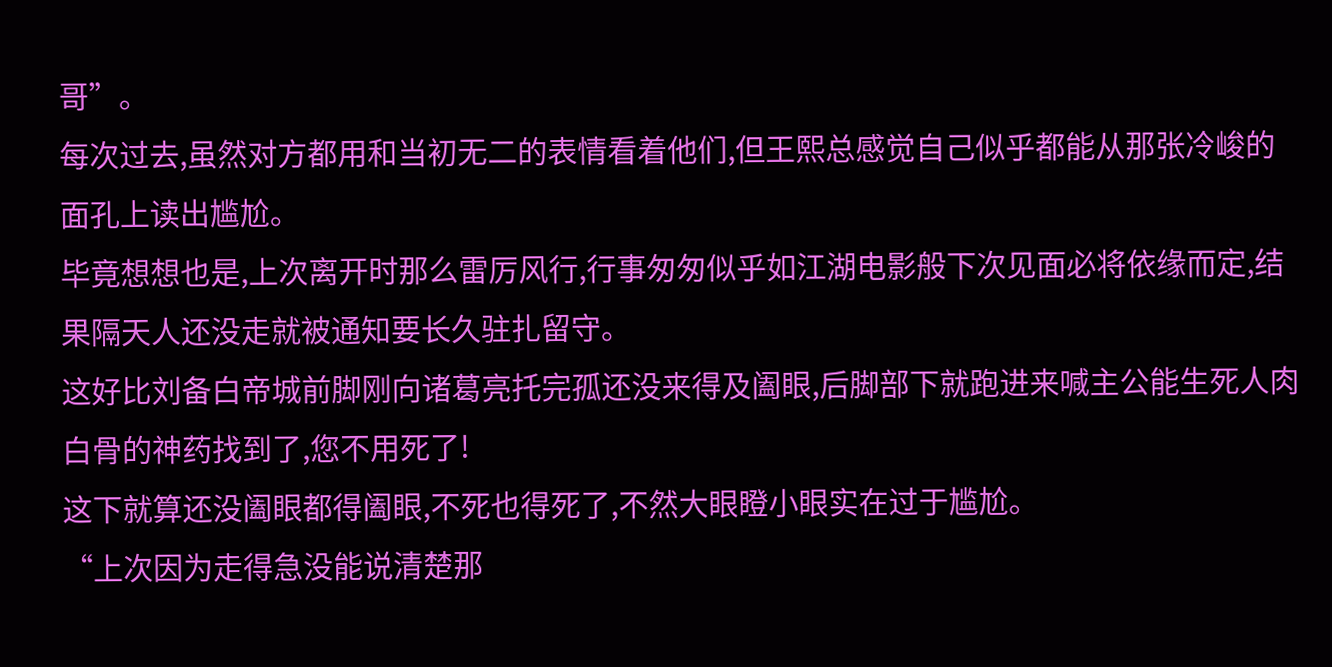哥”。
每次过去,虽然对方都用和当初无二的表情看着他们,但王熙总感觉自己似乎都能从那张冷峻的面孔上读出尴尬。
毕竟想想也是,上次离开时那么雷厉风行,行事匆匆似乎如江湖电影般下次见面必将依缘而定,结果隔天人还没走就被通知要长久驻扎留守。
这好比刘备白帝城前脚刚向诸葛亮托完孤还没来得及阖眼,后脚部下就跑进来喊主公能生死人肉白骨的神药找到了,您不用死了!
这下就算还没阖眼都得阖眼,不死也得死了,不然大眼瞪小眼实在过于尴尬。
“上次因为走得急没能说清楚那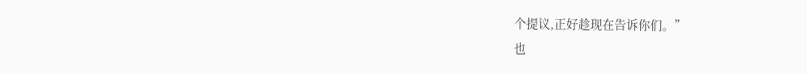个提议,正好趁现在告诉你们。”
也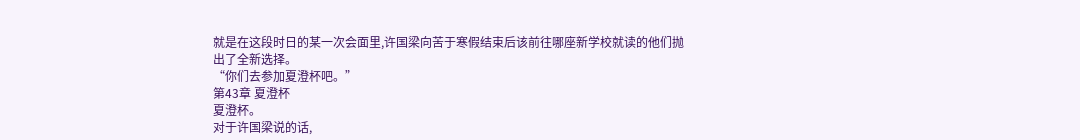就是在这段时日的某一次会面里,许国梁向苦于寒假结束后该前往哪座新学校就读的他们抛出了全新选择。
“你们去参加夏澄杯吧。”
第43章 夏澄杯
夏澄杯。
对于许国梁说的话,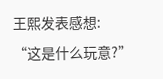王熙发表感想:
“这是什么玩意?”